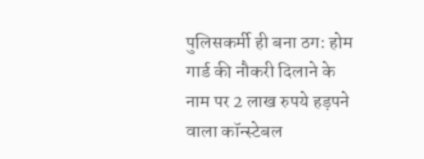पुलिसकर्मी ही बना ठग: होम गार्ड की नौकरी दिलाने के नाम पर 2 लाख रुपये हड़पने वाला कॉन्स्टेबल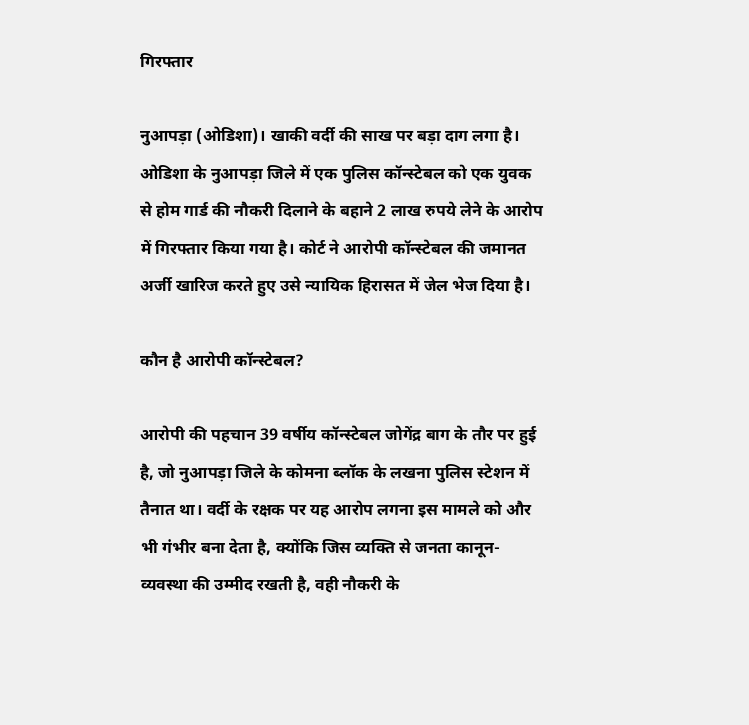गिरफ्तार

नुआपड़ा (ओडिशा)। खाकी वर्दी की साख पर बड़ा दाग लगा है। ओडिशा के नुआपड़ा जिले में एक पुलिस कॉन्स्टेबल को एक युवक से होम गार्ड की नौकरी दिलाने के बहाने 2 लाख रुपये लेने के आरोप में गिरफ्तार किया गया है। कोर्ट ने आरोपी कॉन्स्टेबल की जमानत अर्जी खारिज करते हुए उसे न्यायिक हिरासत में जेल भेज दिया है।

कौन है आरोपी कॉन्स्टेबल?

आरोपी की पहचान 39 वर्षीय कॉन्स्टेबल जोगेंद्र बाग के तौर पर हुई है, जो नुआपड़ा जिले के कोमना ब्लॉक के लखना पुलिस स्टेशन में तैनात था। वर्दी के रक्षक पर यह आरोप लगना इस मामले को और भी गंभीर बना देता है, क्योंकि जिस व्यक्ति से जनता कानून-व्यवस्था की उम्मीद रखती है, वही नौकरी के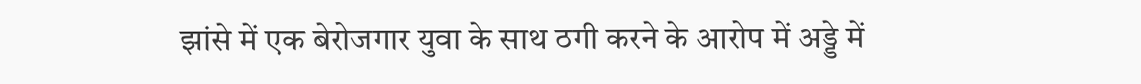झांसे में एक बेरोजगार युवा के साथ ठगी करने के आरोप में अड्डे में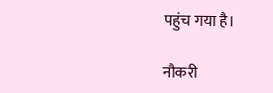पहुंच गया है।

नौकरी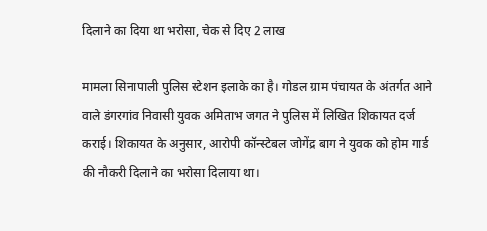दिलाने का दिया था भरोसा, चेक से दिए 2 लाख

मामला सिनापाली पुलिस स्टेशन इलाके का है। गोडल ग्राम पंचायत के अंतर्गत आने वाले डंगरगांव निवासी युवक अमिताभ जगत ने पुलिस में लिखित शिकायत दर्ज कराई। शिकायत के अनुसार, आरोपी कॉन्स्टेबल जोगेंद्र बाग ने युवक को होम गार्ड की नौकरी दिलाने का भरोसा दिलाया था।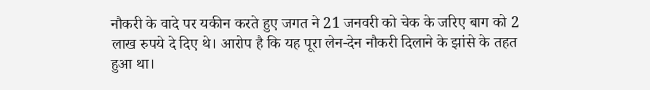नौकरी के वादे पर यकीन करते हुए जगत ने 21 जनवरी को चेक के जरिए बाग को 2 लाख रुपये दे दिए थे। आरोप है कि यह पूरा लेन-देन नौकरी दिलाने के झांसे के तहत हुआ था।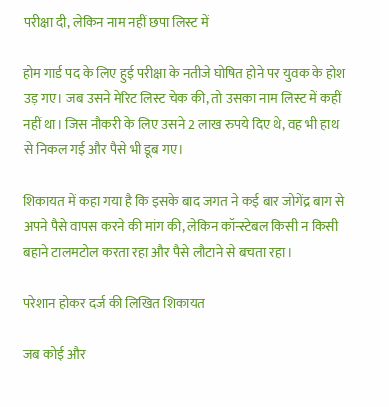परीक्षा दी, लेकिन नाम नहीं छपा लिस्ट में

होम गार्ड पद के लिए हुई परीक्षा के नतीजे घोषित होने पर युवक के होश उड़ गए। जब उसने मेरिट लिस्ट चेक की, तो उसका नाम लिस्ट में कहीं नहीं था। जिस नौकरी के लिए उसने 2 लाख रुपये दिए थे, वह भी हाथ से निकल गई और पैसे भी डूब गए।

शिकायत में कहा गया है कि इसके बाद जगत ने कई बार जोगेंद्र बाग से अपने पैसे वापस करने की मांग की, लेकिन कॉन्स्टेबल किसी न किसी बहाने टालमटोल करता रहा और पैसे लौटाने से बचता रहा।

परेशान होकर दर्ज की लिखित शिकायत

जब कोई और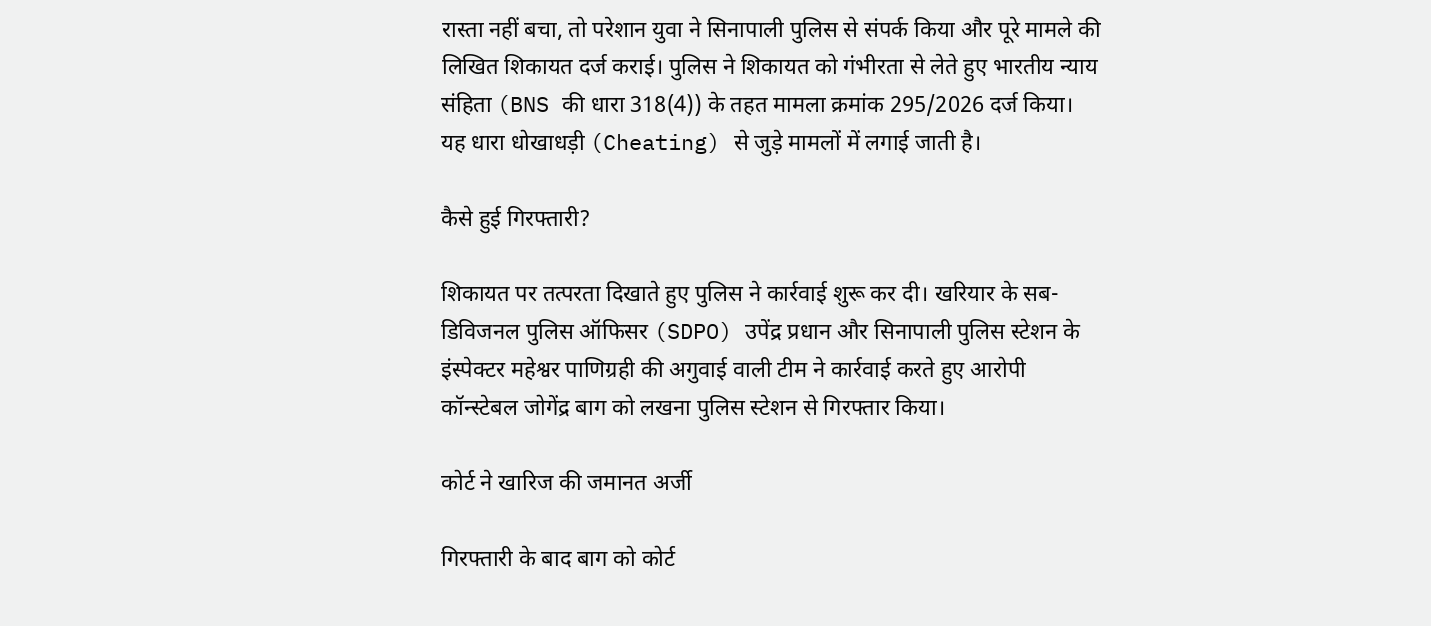रास्ता नहीं बचा, तो परेशान युवा ने सिनापाली पुलिस से संपर्क किया और पूरे मामले की लिखित शिकायत दर्ज कराई। पुलिस ने शिकायत को गंभीरता से लेते हुए भारतीय न्याय संहिता (BNS की धारा 318(4)) के तहत मामला क्रमांक 295/2026 दर्ज किया। यह धारा धोखाधड़ी (Cheating) से जुड़े मामलों में लगाई जाती है।

कैसे हुई गिरफ्तारी?

शिकायत पर तत्परता दिखाते हुए पुलिस ने कार्रवाई शुरू कर दी। खरियार के सब-डिविजनल पुलिस ऑफिसर (SDPO) उपेंद्र प्रधान और सिनापाली पुलिस स्टेशन के इंस्पेक्टर महेश्वर पाणिग्रही की अगुवाई वाली टीम ने कार्रवाई करते हुए आरोपी कॉन्स्टेबल जोगेंद्र बाग को लखना पुलिस स्टेशन से गिरफ्तार किया।

कोर्ट ने खारिज की जमानत अर्जी

गिरफ्तारी के बाद बाग को कोर्ट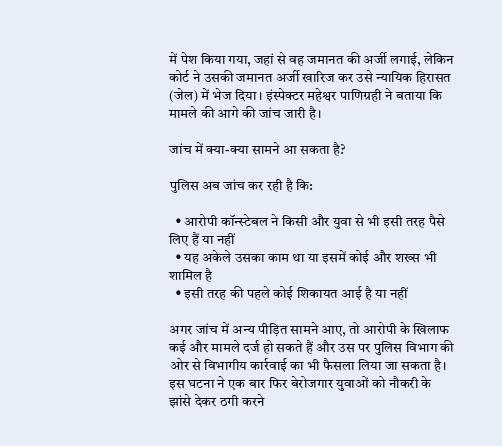में पेश किया गया, जहां से वह जमानत की अर्जी लगाई, लेकिन कोर्ट ने उसकी जमानत अर्जी खारिज कर उसे न्यायिक हिरासत (जेल) में भेज दिया। इंस्पेक्टर महेश्वर पाणिग्रही ने बताया कि मामले की आगे की जांच जारी है।

जांच में क्या-क्या सामने आ सकता है?

पुलिस अब जांच कर रही है कि:

  • आरोपी कॉन्स्टेबल ने किसी और युवा से भी इसी तरह पैसे लिए हैं या नहीं
  • यह अकेले उसका काम था या इसमें कोई और शख्स भी शामिल है
  • इसी तरह की पहले कोई शिकायत आई है या नहीं

अगर जांच में अन्य पीड़ित सामने आए, तो आरोपी के खिलाफ कई और मामले दर्ज हो सकते हैं और उस पर पुलिस विभाग की ओर से विभागीय कार्रवाई का भी फैसला लिया जा सकता है। इस घटना ने एक बार फिर बेरोजगार युवाओं को नौकरी के झांसे देकर ठगी करने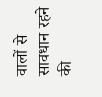वालों से सावधान रहने की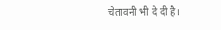चेतावनी भी दे दी है।